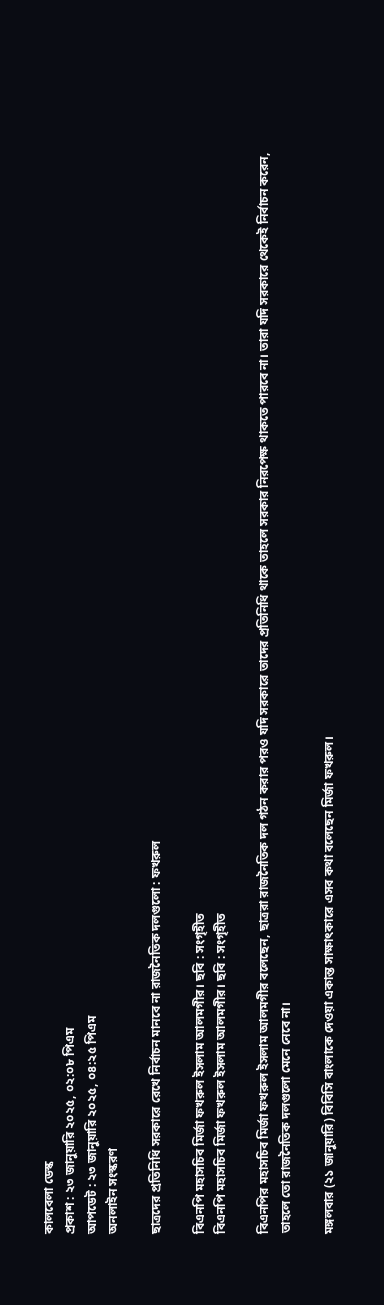কালবেলা ডেস্ক
প্রকাশ : ২৩ জানুয়ারি ২০২৫, ০২:০৮ পিএম
আপডেট : ২৩ জানুয়ারি ২০২৫, ০৪:২৫ পিএম
অনলাইন সংস্করণ

ছাত্রদের প্রতিনিধি সরকারে রেখে নির্বাচন মানবে না রাজনৈতিক দলগুলো : ফখরুল

বিএনপি মহাসচিব মির্জা ফখরুল ইসলাম আলমগীর। ছবি : সংগৃহীত
বিএনপি মহাসচিব মির্জা ফখরুল ইসলাম আলমগীর। ছবি : সংগৃহীত

বিএনপির মহাসচিব মির্জা ফখরুল ইসলাম আলমগীর বলেছেন, ছাত্ররা রাজনৈতিক দল গঠন করার পরও যদি সরকারে তাদের প্রতিনিধি থাকে তাহলে সরকার নিরপেক্ষ থাকতে পারবে না। তারা যদি সরকারে থেকেই নির্বাচন করেন, তাহলে তো রাজনৈতিক দলগুলো মেনে নেবে না।

মঙ্গলবার (২১ জানুয়ারি) বিবিসি বাংলাকে দেওয়া একান্ত সাক্ষাৎকারে এসব কথা বলেছেন মির্জা ফখরুল।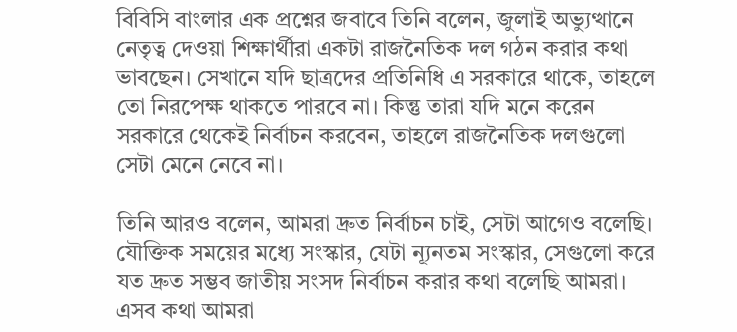বিবিসি বাংলার এক প্রশ্নের জবাবে তিনি বলেন, জুলাই অভ্যুত্থানে নেতৃত্ব দেওয়া শিক্ষার্থীরা একটা রাজনৈতিক দল গঠন করার কথা ভাবছেন। সেখানে যদি ছাত্রদের প্রতিনিধি এ সরকারে থাকে, তাহলে তো নিরপেক্ষ থাকতে পারবে না। কিন্তু তারা যদি মনে করেন সরকারে থেকেই নির্বাচন করবেন, তাহলে রাজনৈতিক দলগুলো সেটা মেনে নেবে না।

তিনি আরও বলেন, আমরা দ্রুত নির্বাচন চাই, সেটা আগেও বলেছি। যৌক্তিক সময়ের মধ্যে সংস্কার, যেটা ন্যূনতম সংস্কার, সেগুলো করে যত দ্রুত সম্ভব জাতীয় সংসদ নির্বাচন করার কথা বলেছি আমরা। এসব কথা আমরা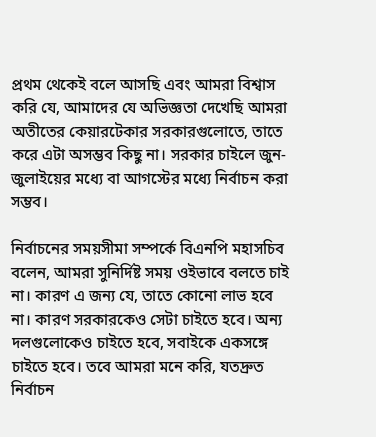প্রথম থেকেই বলে আসছি এবং আমরা বিশ্বাস করি যে, আমাদের যে অভিজ্ঞতা দেখেছি আমরা অতীতের কেয়ারটেকার সরকারগুলোতে, তাতে করে এটা অসম্ভব কিছু না। সরকার চাইলে জুন-জুলাইয়ের মধ্যে বা আগস্টের মধ্যে নির্বাচন করা সম্ভব।

নির্বাচনের সময়সীমা সম্পর্কে বিএনপি মহাসচিব বলেন, আমরা সুনির্দিষ্ট সময় ওইভাবে বলতে চাই না। কারণ এ জন্য যে, তাতে কোনো লাভ হবে না। কারণ সরকারকেও সেটা চাইতে হবে। অন্য দলগুলোকেও চাইতে হবে, সবাইকে একসঙ্গে চাইতে হবে। তবে আমরা মনে করি, যতদ্রুত নির্বাচন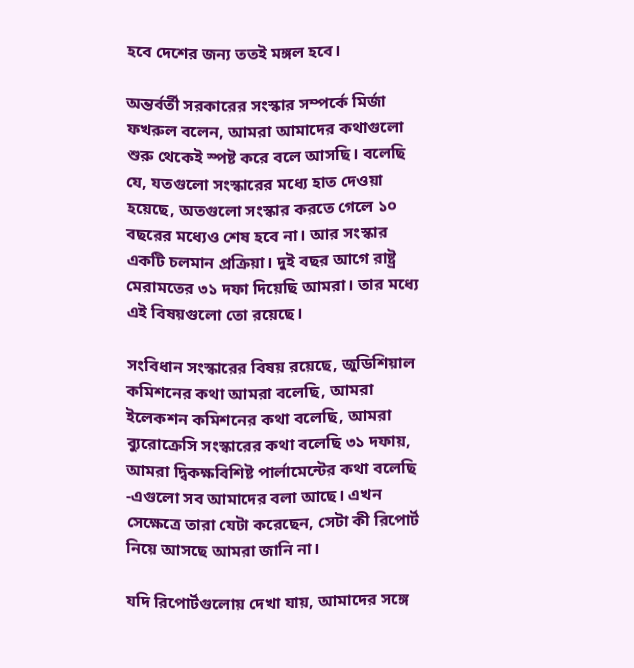হবে দেশের জন্য ততই মঙ্গল হবে।

অন্তর্বর্তী সরকারের সংস্কার সম্পর্কে মির্জা ফখরুল বলেন, আমরা আমাদের কথাগুলো শুরু থেকেই স্পষ্ট করে বলে আসছি। বলেছি যে, যতগুলো সংস্কারের মধ্যে হাত দেওয়া হয়েছে, অতগুলো সংস্কার করতে গেলে ১০ বছরের মধ্যেও শেষ হবে না। আর সংস্কার একটি চলমান প্রক্রিয়া। দুই বছর আগে রাষ্ট্র মেরামতের ৩১ দফা দিয়েছি আমরা। তার মধ্যে এই বিষয়গুলো তো রয়েছে।

সংবিধান সংস্কারের বিষয় রয়েছে, জুডিশিয়াল কমিশনের কথা আমরা বলেছি, আমরা ইলেকশন কমিশনের কথা বলেছি, আমরা ব্যুরোক্রেসি সংস্কারের কথা বলেছি ৩১ দফায়, আমরা দ্বিকক্ষবিশিষ্ট পার্লামেন্টের কথা বলেছি -এগুলো সব আমাদের বলা আছে। এখন সেক্ষেত্রে তারা যেটা করেছেন, সেটা কী রিপোর্ট নিয়ে আসছে আমরা জানি না।

যদি রিপোর্টগুলোয় দেখা যায়, আমাদের সঙ্গে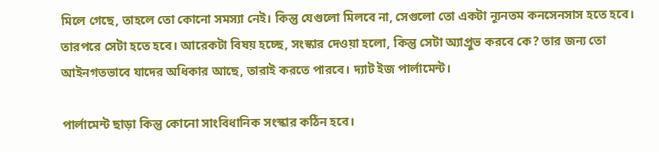মিলে গেছে, তাহলে তো কোনো সমস্যা নেই। কিন্তু যেগুলো মিলবে না, সেগুলো তো একটা ন্যূনতম কনসেনসাস হতে হবে। তারপরে সেটা হতে হবে। আরেকটা বিষয় হচ্ছে, সংস্কার দেওয়া হলো, কিন্তু সেটা অ্যাপ্রুভ করবে কে? তার জন্য তো আইনগতভাবে যাদের অধিকার আছে, তারাই করতে পারবে। দ্যাট ইজ পার্লামেন্ট।

পার্লামেন্ট ছাড়া কিন্তু কোনো সাংবিধানিক সংস্কার কঠিন হবে।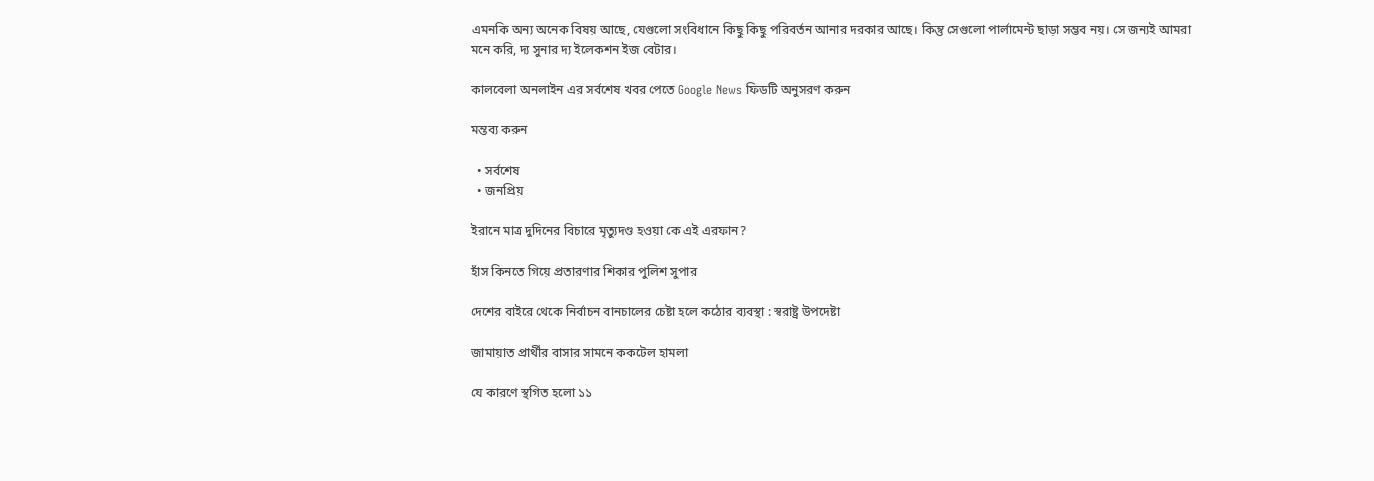এমনকি অন্য অনেক বিষয় আছে, যেগুলো সংবিধানে কিছু কিছু পরিবর্তন আনার দরকার আছে। কিন্তু সেগুলো পার্লামেন্ট ছাড়া সম্ভব নয়। সে জন্যই আমরা মনে করি, দ্য সুনার দ্য ইলেকশন ইজ বেটার।

কালবেলা অনলাইন এর সর্বশেষ খবর পেতে Google News ফিডটি অনুসরণ করুন

মন্তব্য করুন

  • সর্বশেষ
  • জনপ্রিয়

ইরানে মাত্র দুদিনের বিচারে মৃত্যুদণ্ড হওয়া কে এই এরফান?

হাঁস কিনতে গিয়ে প্রতারণার শিকার পুলিশ সুপার

দেশের বাইরে থেকে নির্বাচন বানচালের চেষ্টা হলে কঠোর ব্যবস্থা : স্বরাষ্ট্র উপদেষ্টা

জামায়াত প্রার্থীর বাসার সামনে ককটেল হামলা

যে কারণে স্থগিত হলো ১১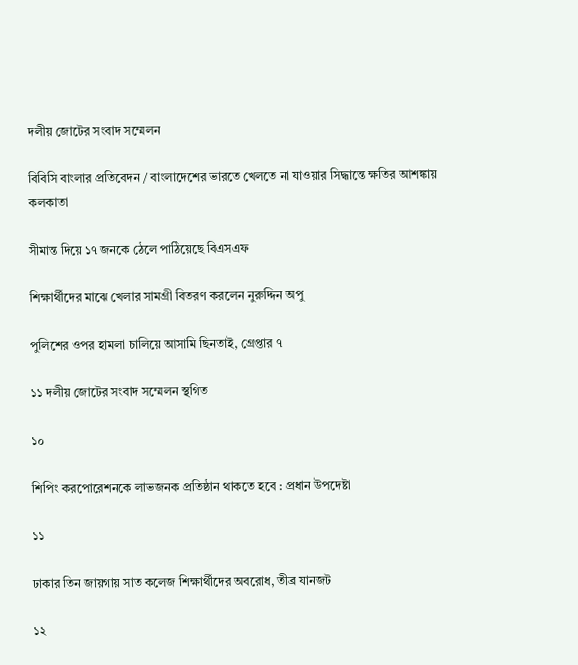দলীয় জোটের সংবাদ সম্মেলন

বিবিসি বাংলার প্রতিবেদন / বাংলাদেশের ভারতে খেলতে না যাওয়ার সিদ্ধান্তে ক্ষতির আশঙ্কায় কলকাতা

সীমান্ত দিয়ে ১৭ জনকে ঠেলে পাঠিয়েছে বিএসএফ

শিক্ষার্থীদের মাঝে খেলার সামগ্রী বিতরণ করলেন নুরুদ্দিন অপু

পুলিশের ওপর হামলা চালিয়ে আসামি ছিনতাই, গ্রেপ্তার ৭

১১ দলীয় জোটের সংবাদ সম্মেলন স্থগিত

১০

শিপিং করপোরেশনকে লাভজনক প্রতিষ্ঠান থাকতে হবে : প্রধান উপদেষ্টা

১১

ঢাকার তিন জায়গায় সাত কলেজ শিক্ষার্থীদের অবরোধ, তীব্র যানজট

১২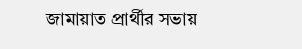জামায়াত প্রার্থীর সভায়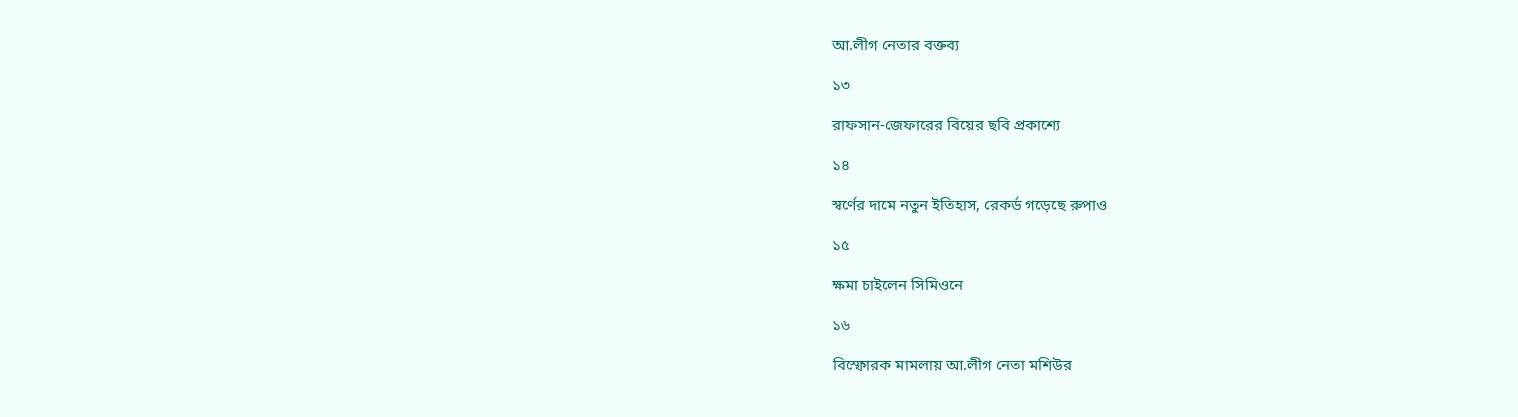আ.লীগ নেতার বক্তব্য

১৩

রাফসান-জেফারের বিয়ের ছবি প্রকাশ্যে

১৪

স্বর্ণের দামে নতুন ইতিহাস, রেকর্ড গড়েছে রুপাও

১৫

ক্ষমা চাইলেন সিমিওনে

১৬

বিস্ফোরক মামলায় আ.লীগ নেতা মশিউর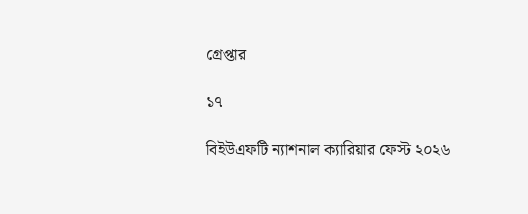গ্রেপ্তার

১৭

বিইউএফটি ন্যাশনাল ক্যারিয়ার ফেস্ট ২০২৬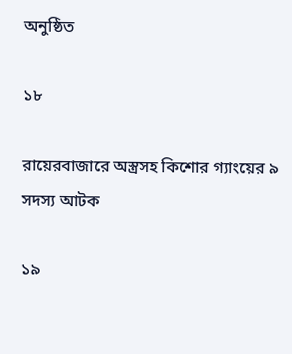অনুষ্ঠিত

১৮

রায়েরবাজারে অস্ত্রসহ কিশোর গ্যাংয়ের ৯ সদস্য আটক

১৯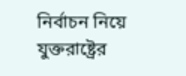নির্বাচন নিয়ে যুক্তরাষ্ট্রের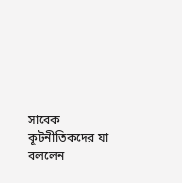সাবেক কূটনীতিকদের যা বললেন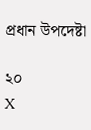প্রধান উপদেষ্টা

২০
X